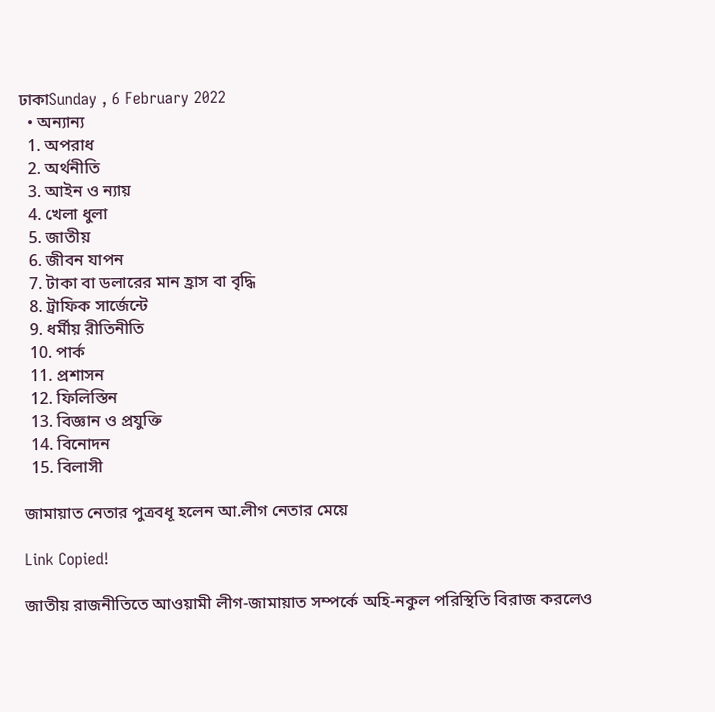ঢাকাSunday , 6 February 2022
  • অন্যান্য
  1. অপরাধ
  2. অর্থনীতি
  3. আইন ও ন্যায়
  4. খেলা ধুলা
  5. জাতীয়
  6. জীবন যাপন
  7. টাকা বা ডলারের মান হ্রাস বা বৃদ্ধি
  8. ট্রাফিক সার্জেন্টে
  9. ধর্মীয় রীতিনীতি
  10. পার্ক
  11. প্রশাসন
  12. ফিলিস্তিন
  13. বিজ্ঞান ও প্রযুক্তি
  14. বিনোদন
  15. বিলাসী

জামায়াত নেতার পুত্রবধূ হলেন আ.লীগ নেতার মেয়ে

Link Copied!

জাতীয় রাজনীতিতে আওয়ামী লীগ-জামায়াত সম্পর্কে অহি-নকুল পরিস্থিতি বিরাজ করলেও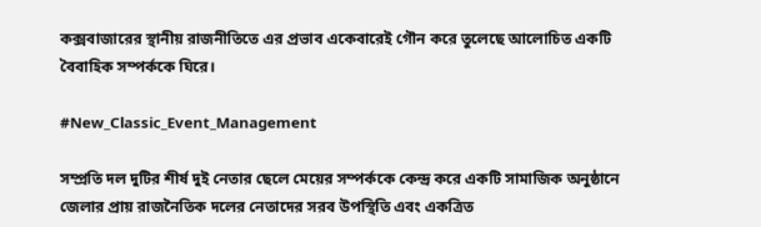কক্সবাজারের স্থানীয় রাজনীতিতে এর প্রভাব একেবারেই গৌন করে তুলেছে আলোচিত একটি বৈবাহিক সম্পর্ককে ঘিরে।

#New_Classic_Event_Management

সম্প্রতি দল দুটির শীর্ষ দুই নেতার ছেলে মেয়ের সম্পর্ককে কেন্দ্র করে একটি সামাজিক অনুষ্ঠানে জেলার প্রায় রাজনৈতিক দলের নেতাদের সরব উপস্থিতি এবং একত্রিত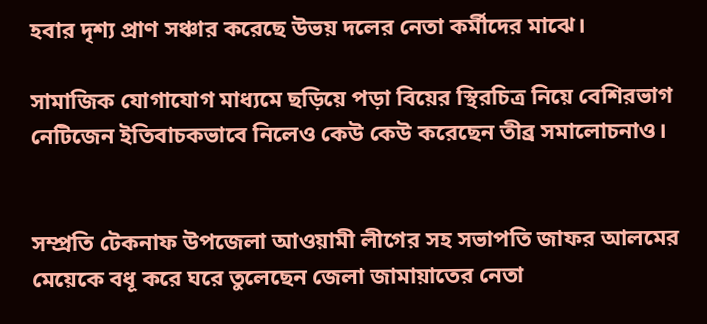হবার দৃশ্য প্রাণ সঞ্চার করেছে উভয় দলের নেতা কর্মীদের মাঝে।

সামাজিক যোগাযোগ মাধ্যমে ছড়িয়ে পড়া বিয়ের স্থিরচিত্র নিয়ে বেশিরভাগ নেটিজেন ইতিবাচকভাবে নিলেও কেউ কেউ করেছেন তীব্র সমালোচনাও।


সম্প্রতি টেকনাফ উপজেলা আওয়ামী লীগের সহ সভাপতি জাফর আলমের মেয়েকে বধূ করে ঘরে তুলেছেন জেলা জামায়াতের নেতা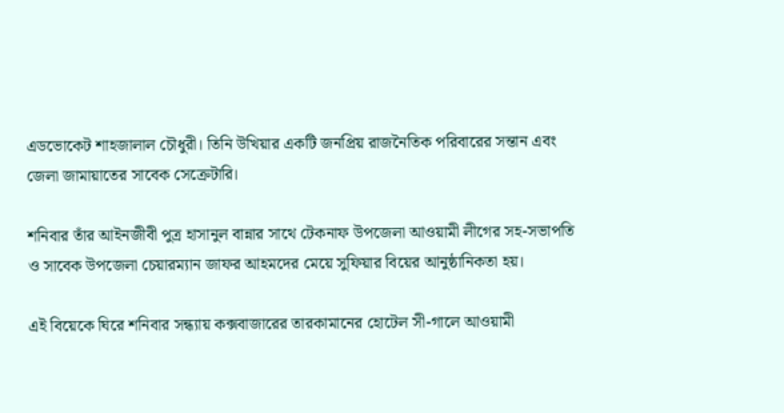এডভোকেট শাহজালাল চৌধুরী। তিনি উখিয়ার একটি জনপ্রিয় রাজনৈতিক পরিবারের সন্তান এবং জেলা জামায়াতের সাবেক সেক্রেটারি।

শনিবার তাঁর আইনজীবী পুত্র হাসানুল বান্নার সাথে টেকনাফ উপজেলা আওয়ামী লীগের সহ-সভাপতি ও সাবেক উপজেলা চেয়ারম্যান জাফর আহমদের মেয়ে সুফিয়ার বিয়ের আনুষ্ঠানিকতা হয়।

এই বিয়েকে ঘিরে শনিবার সন্ধ্যায় কক্সবাজারের তারকামানের হোটেল সী-গালে আওয়ামী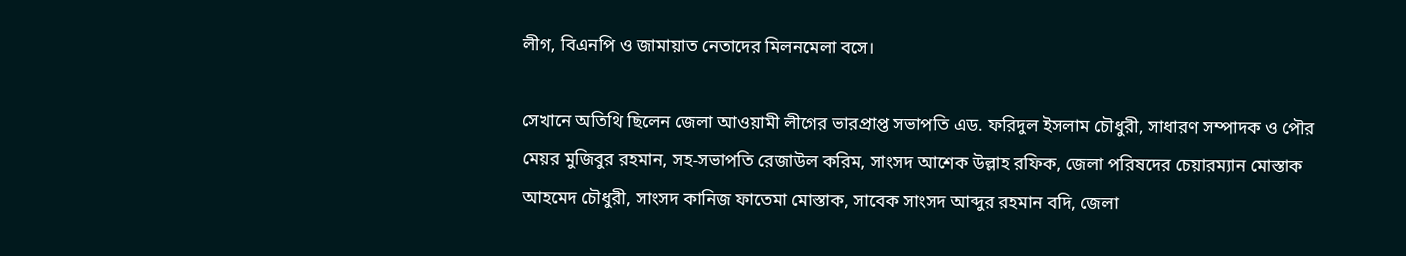লীগ, বিএনপি ও জামায়াত নেতাদের মিলনমেলা বসে।

সেখানে অতিথি ছিলেন জেলা আওয়ামী লীগের ভারপ্রাপ্ত সভাপতি এড. ফরিদুল ইসলাম চৌধুরী, সাধারণ সম্পাদক ও পৌর মেয়র মুজিবুর রহমান, সহ-সভাপতি রেজাউল করিম, সাংসদ আশেক উল্লাহ রফিক, জেলা পরিষদের চেয়ারম্যান মোস্তাক আহমেদ চৌধুরী, সাংসদ কানিজ ফাতেমা মোস্তাক, সাবেক সাংসদ আব্দুর রহমান বদি, জেলা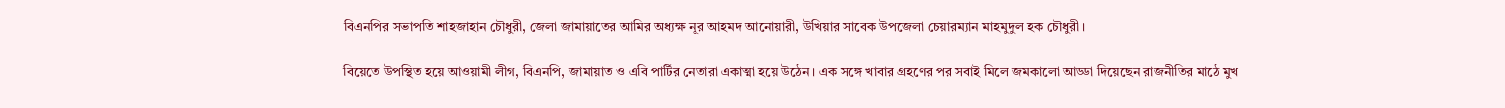বিএনপির সভাপতি শাহজাহান চৌধুরী, জেলা জামায়াতের আমির অধ্যক্ষ নূর আহমদ আনোয়ারী, উখিয়ার সাবেক উপজেলা চেয়ারম্যান মাহমুদুল হক চৌধুরী।

বিয়েতে উপস্থিত হয়ে আওয়ামী লীগ, বিএনপি, জামায়াত ও এবি পার্টির নেতারা একাত্মা হয়ে উঠেন। এক সঙ্গে খাবার গ্রহণের পর সবাই মিলে জমকালো আড্ডা দিয়েছেন রাজনীতির মাঠে মুখ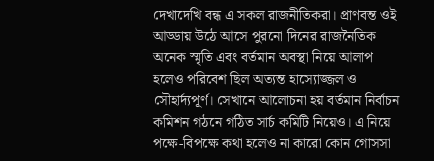দেখাদেখি বন্ধ এ সকল রাজনীতিকরা। প্রাণবন্ত ওই আড্ডায় উঠে আসে পুরনো দিনের রাজনৈতিক অনেক স্মৃতি এবং বর্তমান অবস্থা নিয়ে আলাপ হলেও পরিবেশ ছিল অত্যন্ত হাস্যোজ্জল ও সৌহার্দ্যপূর্ণ। সেখানে আলোচনা হয় বর্তমান নির্বাচন কমিশন গঠনে গঠিত সার্চ কমিটি নিয়েও। এ নিয়ে পক্ষে-বিপক্ষে কথা হলেও না কারো কোন গোসসা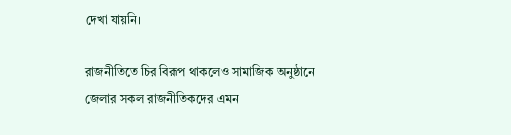দেখা যায়নি।

রাজনীতিতে চির বিরূপ থাকলেও সামাজিক অনুষ্ঠানে জেলার সকল রাজনীতিকদের এমন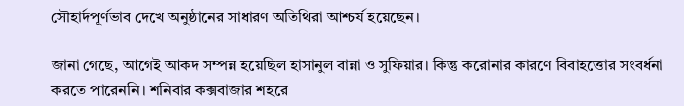সৌহার্দপূর্ণভাব দেখে অনুষ্ঠানের সাধারণ অতিথিরা আশ্চর্য হয়েছেন।

জানা গেছে, আগেই আকদ সম্পন্ন হয়েছিল হাসানুল বান্না ও সুফিয়ার। কিন্তু করোনার কারণে বিবাহত্তোর সংবর্ধনা করতে পারেননি। শনিবার কক্সবাজার শহরে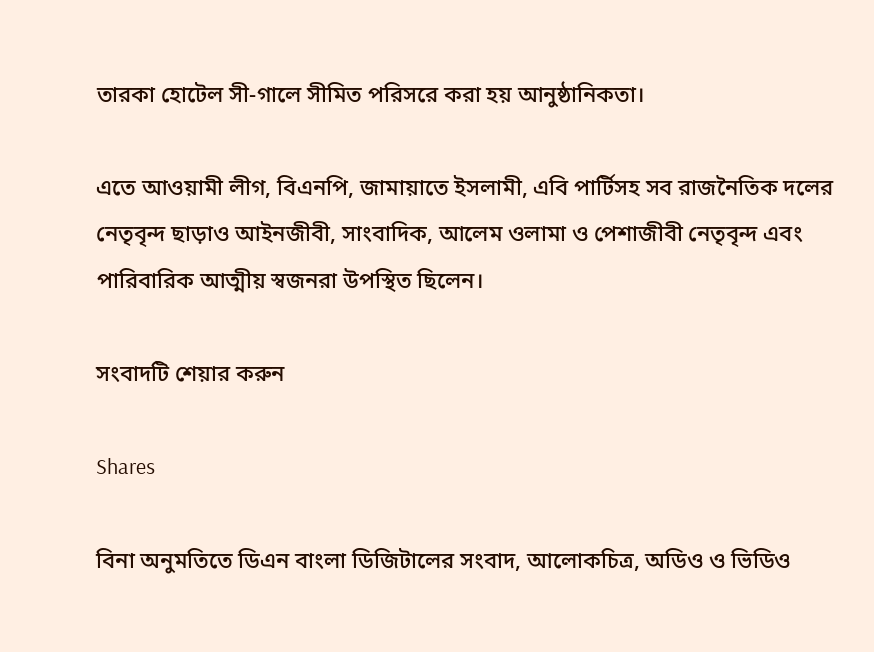তারকা হোটেল সী-গালে সীমিত পরিসরে করা হয় আনুষ্ঠানিকতা।

এতে আওয়ামী লীগ, বিএনপি, জামায়াতে ইসলামী, এবি পার্টিসহ সব রাজনৈতিক দলের নেতৃবৃন্দ ছাড়াও আইনজীবী, সাংবাদিক, আলেম ওলামা ও পেশাজীবী নেতৃবৃন্দ এবং পারিবারিক আত্মীয় স্বজনরা উপস্থিত ছিলেন।

সংবাদটি শেয়ার করুন

Shares

বিনা অনুমতিতে ডিএন বাংলা ডিজিটালের সংবাদ, আলোকচিত্র, অডিও ও ভিডিও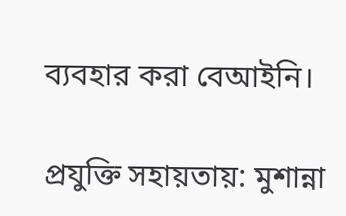ব্যবহার করা বেআইনি।

প্রযুক্তি সহায়তায়: মুশান্না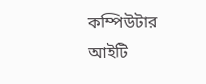কম্পিউটার আইটি